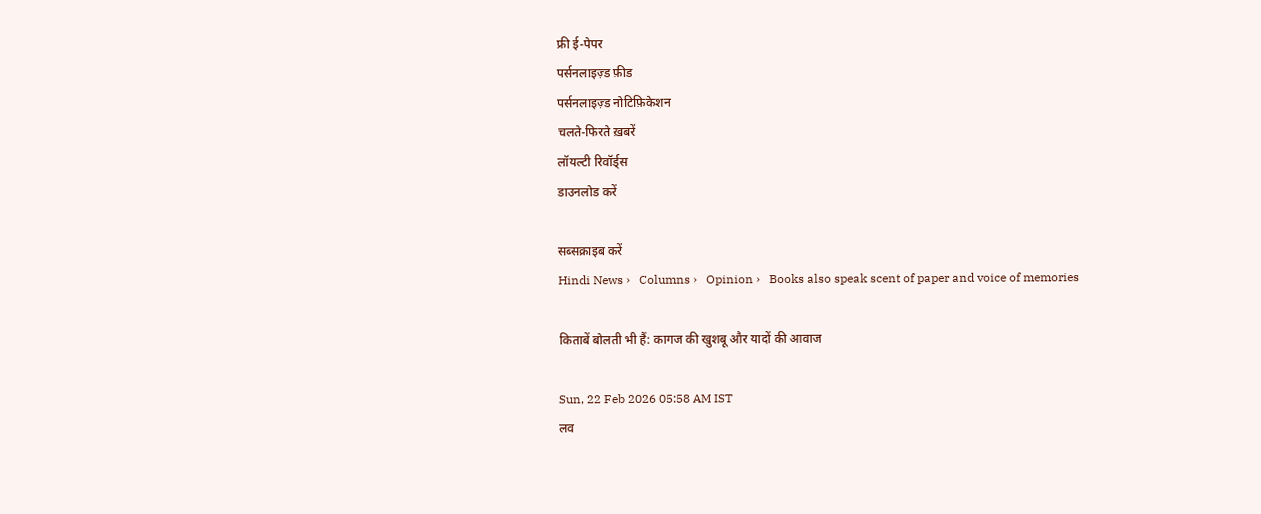फ्री ई-पेपर
पर्सनलाइज़्ड फ़ीड
पर्सनलाइज़्ड नोटिफ़िकेशन
चलते-फिरते ख़बरें
लॉयल्टी रिवॉर्ड्स
डाउनलोड करें

सब्सक्राइब करें
Hindi News ›   Columns ›   Opinion ›   Books also speak scent of paper and voice of memories

किताबें बोलती भी हैं: कागज की खुशबू और यादों की आवाज

Sun, 22 Feb 2026 05:58 AM IST
लव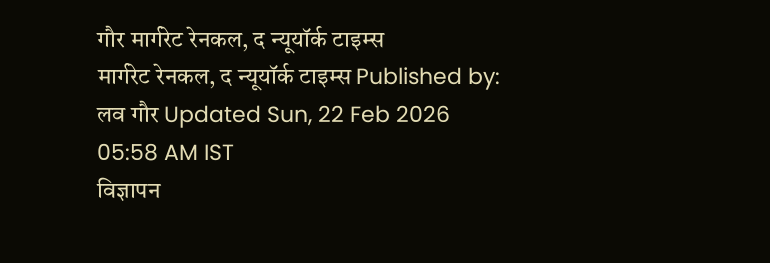गौर मार्गरेट रेनकल, द न्यूयॉर्क टाइम्स
मार्गरेट रेनकल, द न्यूयॉर्क टाइम्स Published by: लव गौर Updated Sun, 22 Feb 2026 05:58 AM IST
विज्ञापन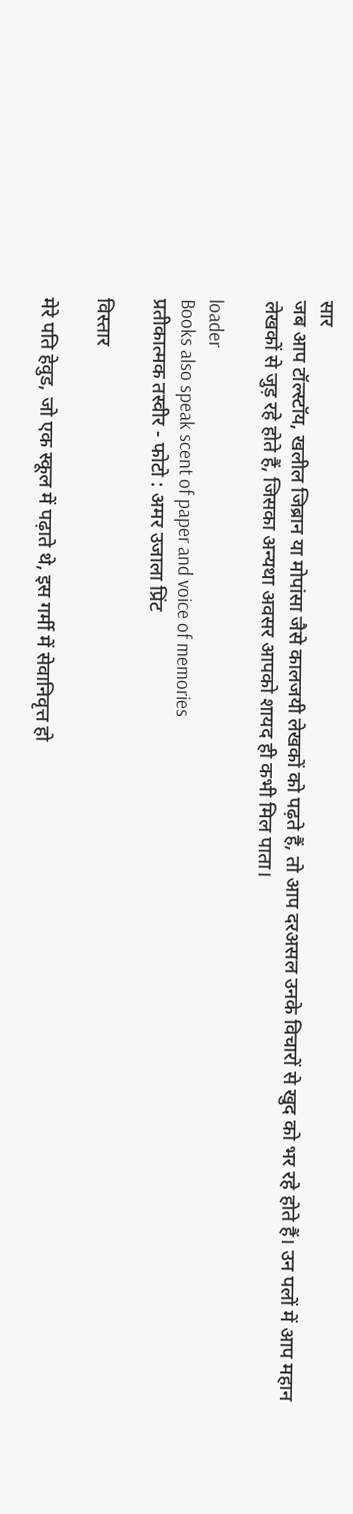सार
जब आप टॉल्स्टॉय, खलील जिब्रान या मोपांसा जैसे कालजयी लेखकों को पढ़ते हैं, तो आप दरअसल उनके विचारों से खुद को भर रहे होते हैं। उन पलों में आप महान लेखकों से जुड़ रहे होते हैं, जिसका अन्यथा अवसर आपको शायद ही कभी मिल पाता।

loader
Books also speak scent of paper and voice of memories
प्रतीकात्मक तस्वीर - फोटो : अमर उजाला प्रिंट

विस्तार

मेरे पति हेवुड, जो एक स्कूल में पढ़ाते थे, इस गर्मी में सेवानिवृत्त हो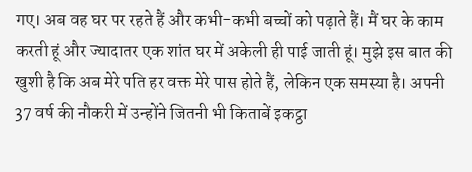गए। अब वह घर पर रहते हैं और कभी-कभी बच्चों को पढ़ाते हैं। मैं घर के काम करती हूं और ज्यादातर एक शांत घर में अकेली ही पाई जाती हूं। मुझे इस बात की खुशी है कि अब मेरे पति हर वक्त मेरे पास होते हैं, लेकिन एक समस्या है। अपनी 37 वर्ष की नौकरी में उन्होंने जितनी भी किताबें इकट्ठा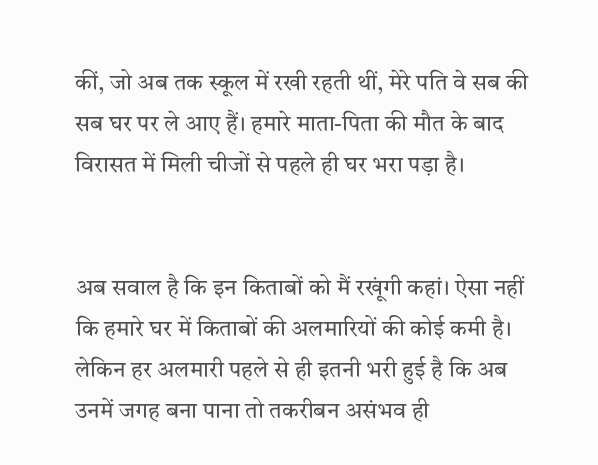कीं, जो अब तक स्कूल में रखी रहती थीं, मेरे पति वे सब की सब घर पर ले आए हैं। हमारे माता-पिता की मौत के बाद विरासत में मिली चीजों से पहले ही घर भरा पड़ा है।


अब सवाल है कि इन किताबों को मैं रखूंगी कहां। ऐसा नहीं कि हमारे घर में किताबों की अलमारियों की कोई कमी है। लेकिन हर अलमारी पहले से ही इतनी भरी हुई है कि अब उनमें जगह बना पाना तो तकरीबन असंभव ही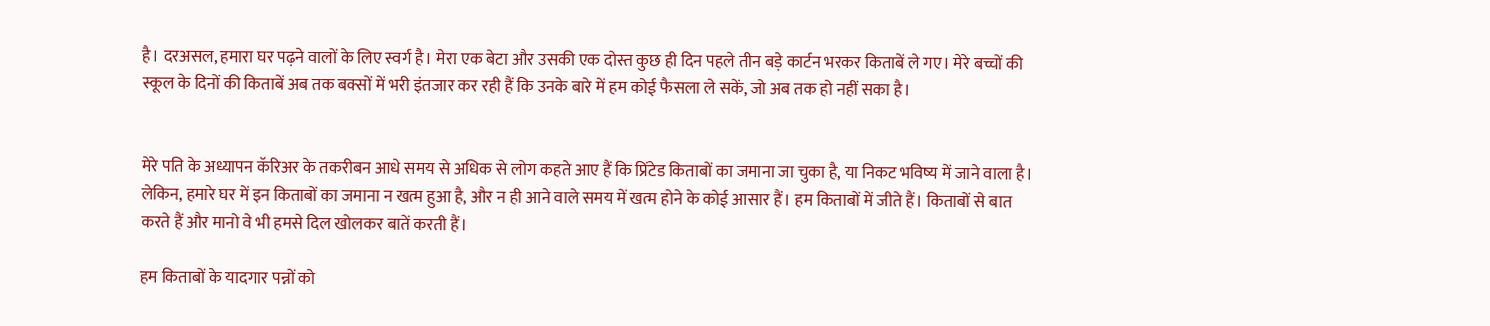है। दरअसल, हमारा घर पढ़ने वालों के लिए स्वर्ग है। मेरा एक बेटा और उसकी एक दोस्त कुछ ही दिन पहले तीन बड़े कार्टन भरकर किताबें ले गए। मेरे बच्चों की स्कूल के दिनों की किताबें अब तक बक्सों में भरी इंतजार कर रही हैं कि उनके बारे में हम कोई फैसला ले सकें, जो अब तक हो नहीं सका है।


मेरे पति के अध्यापन कॅरिअर के तकरीबन आधे समय से अधिक से लोग कहते आए हैं कि प्रिंटेड किताबों का जमाना जा चुका है, या निकट भविष्य में जाने वाला है। लेकिन, हमारे घर में इन किताबों का जमाना न खत्म हुआ है, और न ही आने वाले समय में खत्म होने के कोई आसार हैं। हम किताबों में जीते हैं। किताबों से बात करते हैं और मानो वे भी हमसे दिल खोलकर बातें करती हैं।

हम किताबों के यादगार पन्नों को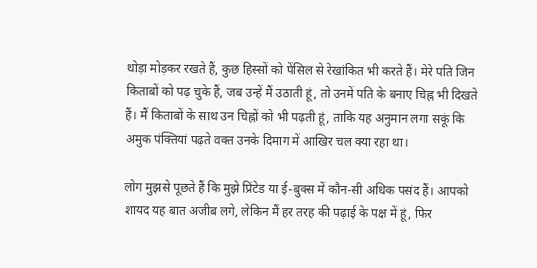थोड़ा मोड़कर रखते हैं, कुछ हिस्सों को पेंसिल से रेखांकित भी करते हैं। मेरे पति जिन किताबों को पढ़ चुके हैं, जब उन्हें मैं उठाती हूं, तो उनमें पति के बनाए चिह्न भी दिखते हैं। मैं किताबों के साथ उन चिह्नों को भी पढ़ती हूं, ताकि यह अनुमान लगा सकूं कि अमुक पंक्तियां पढ़ते वक्त उनके दिमाग में आखिर चल क्या रहा था।

लोग मुझसे पूछते हैं कि मुझे प्रिंटेड या ई-बुक्स में कौन-सी अधिक पसंद हैं। आपको शायद यह बात अजीब लगे, लेकिन मैं हर तरह की पढ़ाई के पक्ष में हूं, फिर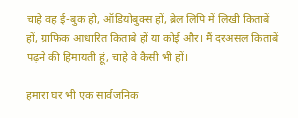चाहे वह ई-बुक हो, ऑडियोबुक्स हों, ब्रेल लिपि में लिखी किताबें हों, ग्राफिक आधारित किताबे हों या कोई और। मैं दरअसल किताबें पढ़ने की हिमायती हूं, चाहे वे कैसी भी हों।

हमारा घर भी एक सार्वजनिक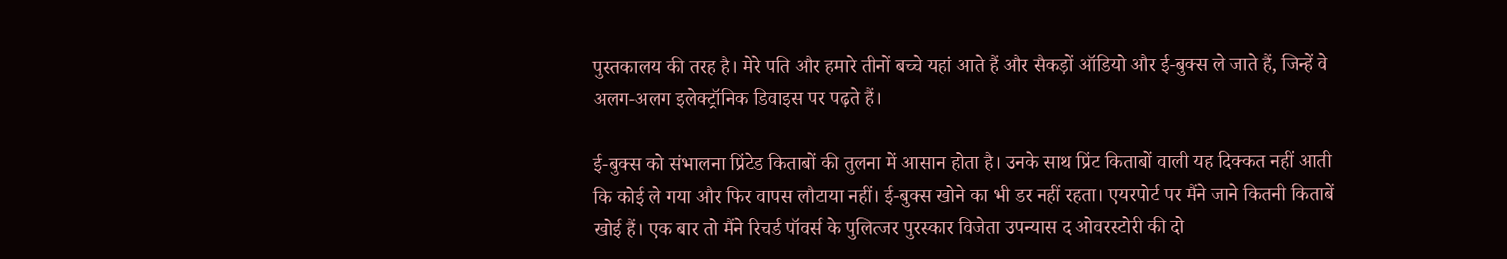पुस्तकालय की तरह है। मेरे पति और हमारे तीनों बच्चे यहां आते हैं और सैकड़ों ऑडियो और ई-बुक्स ले जाते हैं, जिन्हें वे अलग-अलग इलेक्ट्रॉनिक डिवाइस पर पढ़ते हैं।

ई-बुक्स को संभालना प्रिंटेड किताबों की तुलना में आसान होता है। उनके साथ प्रिंट किताबों वाली यह दिक्कत नहीं आती कि कोई ले गया और फिर वापस लौटाया नहीं। ई-बुक्स खोने का भी डर नहीं रहता। एयरपोर्ट पर मैंने जाने कितनी किताबें खोई हैं। एक बार तो मैंने रिचर्ड पॉवर्स के पुलित्जर पुरस्कार विजेता उपन्यास द ओवरस्टोरी की दो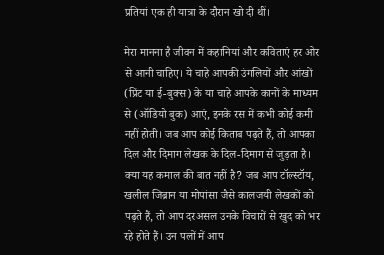प्रतियां एक ही यात्रा के दौरान खो दी थीं।

मेरा मानना है जीवन में कहानियां और कविताएं हर ओर से आनी चाहिए। ये चाहे आपकी उंगलियों और आंखों (प्रिंट या ई-बुक्स) के या चाहे आपके कानों के माध्यम से (ऑडियो बुक) आएं, इनके रस में कभी कोई कमी नहीं होती। जब आप कोई किताब पढ़ते हैं, तो आपका दिल और दिमाग लेखक के दिल-दिमाग से जुड़ता है। क्या यह कमाल की बात नहीं है? जब आप टॉल्स्टॉय, खलील जिब्रान या मोपांसा जैसे कालजयी लेखकों को पढ़ते हैं, तो आप दरअसल उनके विचारों से खुद को भर रहे होते हैं। उन पलों में आप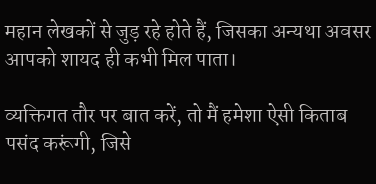महान लेखकों से जुड़ रहे होते हैं, जिसका अन्यथा अवसर आपको शायद ही कभी मिल पाता।

व्यक्तिगत तौर पर बात करें, तो मैं हमेशा ऐसी किताब पसंद करूंगी, जिसे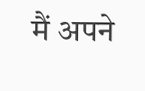मैं अपने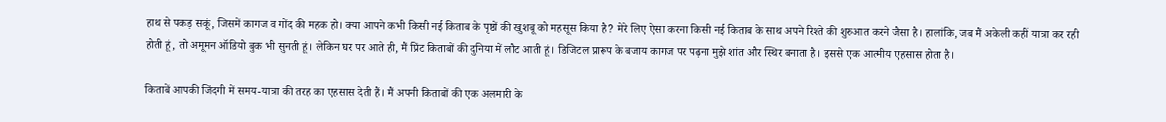हाथ से पकड़ सकूं, जिसमें कागज व गोंद की महक हो। क्या आपने कभी किसी नई किताब के पृष्ठों की खुशबू को महसूस किया है? मेरे लिए ऐसा करना किसी नई किताब के साथ अपने रिश्ते की शुरुआत करने जैसा है। हालांकि, जब मैं अकेली कहीं यात्रा कर रही होती हूं, तो अमूमन ऑडियो बुक भी सुनती हूं। लेकिन घर पर आते ही, मैं प्रिंट किताबों की दुनिया में लौट आती हूं। डिजिटल प्रारूप के बजाय कागज पर पढ़ना मुझे शांत और स्थिर बनाता है। इससे एक आत्मीय एहसास होता है।

किताबें आपकी जिंदगी में समय-यात्रा की तरह का एहसास देती हैं। मैं अपनी किताबों की एक अलमारी के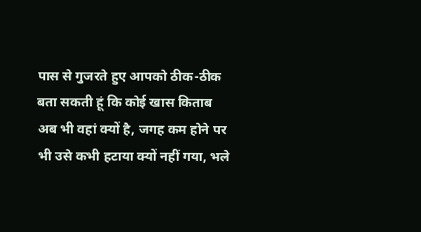पास से गुजरते हुए आपको ठीक-ठीक बता सकती हूं कि कोई खास किताब अब भी वहां क्यों है, जगह कम होने पर भी उसे कभी हटाया क्यों नहीं गया, भले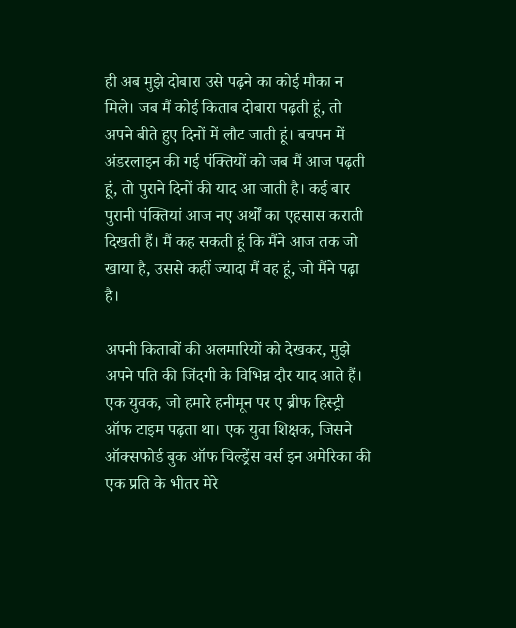ही अब मुझे दोबारा उसे पढ़ने का कोई मौका न मिले। जब मैं कोई किताब दोबारा पढ़ती हूं, तो अपने बीते हुए दिनों में लौट जाती हूं। बचपन में अंडरलाइन की गई पंक्तियों को जब मैं आज पढ़ती हूं, तो पुराने दिनों की याद आ जाती है। कई बार पुरानी पंक्तियां आज नए अर्थों का एहसास कराती दिखती हैं। मैं कह सकती हूं कि मैंने आज तक जो खाया है, उससे कहीं ज्यादा मैं वह हूं, जो मैंने पढ़ा है।

अपनी किताबों की अलमारियों को देखकर, मुझे अपने पति की जिंदगी के विभिन्न दौर याद आते हैं। एक युवक, जो हमारे हनीमून पर ए ब्रीफ हिस्ट्री ऑफ टाइम पढ़ता था। एक युवा शिक्षक, जिसने ऑक्सफोर्ड बुक ऑफ चिल्ड्रेंस वर्स इन अमेरिका की एक प्रति के भीतर मेरे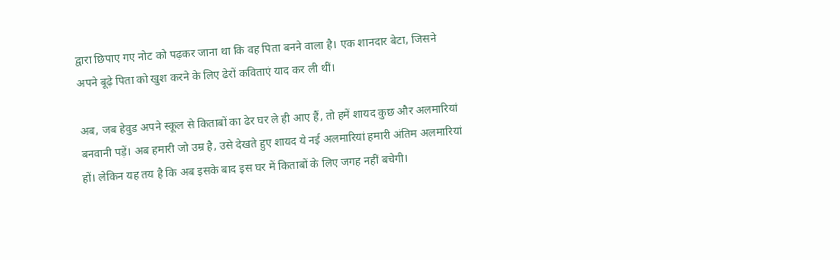द्वारा छिपाए गए नोट को पढ़कर जाना था कि वह पिता बनने वाला है। एक शानदार बेटा, जिसने अपने बूढ़े पिता को खुश करने के लिए ढेरों कविताएं याद कर ली थीं।

अब, जब हेवुड अपने स्कूल से किताबों का ढेर घर ले ही आए हैं, तो हमें शायद कुछ और अलमारियां बनवानी पड़ें। अब हमारी जो उम्र है, उसे देखते हुए शायद ये नई अलमारियां हमारी अंतिम अलमारियां हों। लेकिन यह तय है कि अब इसके बाद इस घर में किताबों के लिए जगह नहीं बचेगी।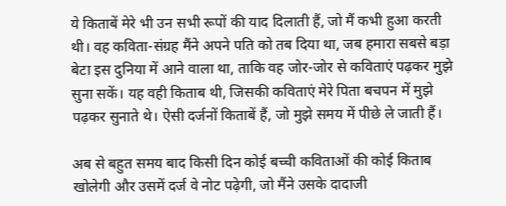ये किताबें मेरे भी उन सभी रूपों की याद दिलाती हैं, जो मैं कभी हुआ करती थी। वह कविता-संग्रह मैंने अपने पति को तब दिया था, जब हमारा सबसे बड़ा बेटा इस दुनिया में आने वाला था, ताकि वह जोर-जोर से कविताएं पढ़कर मुझे सुना सकें। यह वही किताब थी, जिसकी कविताएं मेरे पिता बचपन में मुझे पढ़कर सुनाते थे। ऐसी दर्जनों किताबें हैं, जो मुझे समय में पीछे ले जाती हैं।

अब से बहुत समय बाद किसी दिन कोई बच्ची कविताओं की कोई किताब खोलेगी और उसमें दर्ज वे नोट पढ़ेगी, जो मैंने उसके दादाजी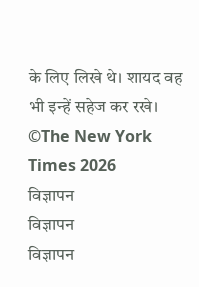के लिए लिखे थे। शायद वह भी इन्हें सहेज कर रखे।
©The New York Times 2026
विज्ञापन
विज्ञापन
विज्ञापन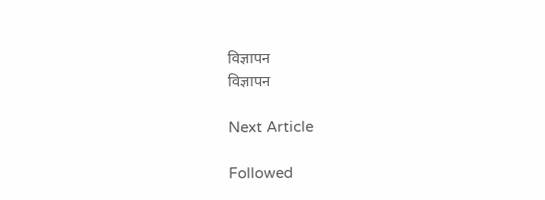विज्ञापन
विज्ञापन

Next Article

Followed